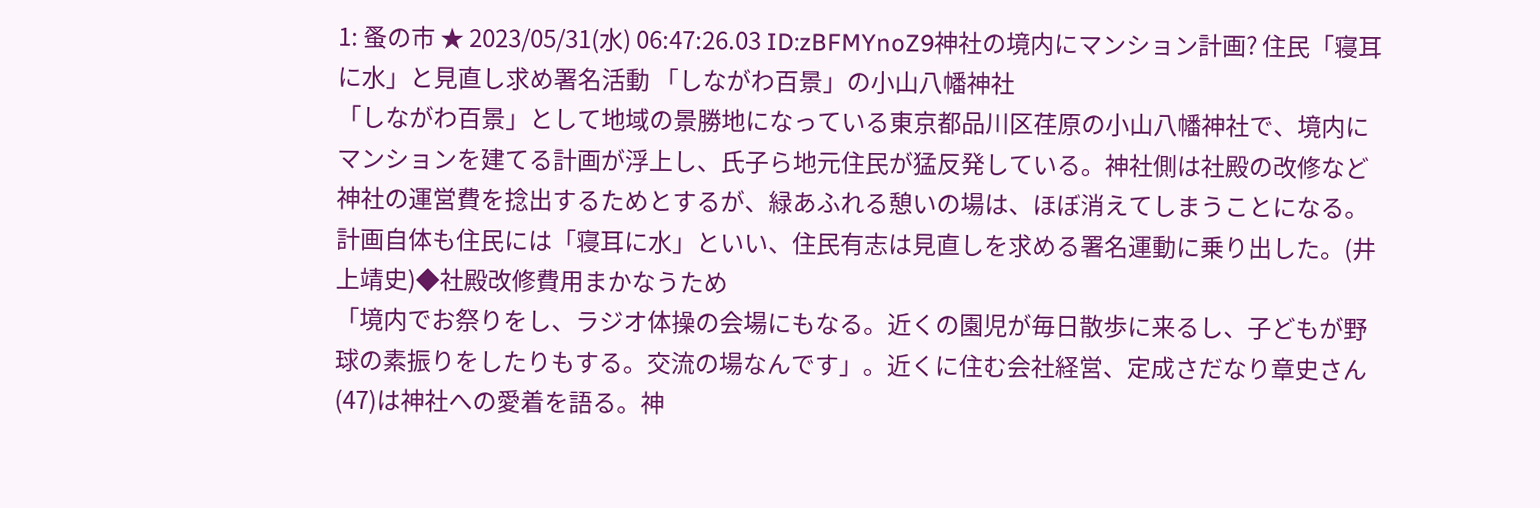1: 蚤の市 ★ 2023/05/31(水) 06:47:26.03 ID:zBFMYnoZ9神社の境内にマンション計画? 住民「寝耳に水」と見直し求め署名活動 「しながわ百景」の小山八幡神社
「しながわ百景」として地域の景勝地になっている東京都品川区荏原の小山八幡神社で、境内にマンションを建てる計画が浮上し、氏子ら地元住民が猛反発している。神社側は社殿の改修など神社の運営費を捻出するためとするが、緑あふれる憩いの場は、ほぼ消えてしまうことになる。計画自体も住民には「寝耳に水」といい、住民有志は見直しを求める署名運動に乗り出した。(井上靖史)◆社殿改修費用まかなうため
「境内でお祭りをし、ラジオ体操の会場にもなる。近くの園児が毎日散歩に来るし、子どもが野球の素振りをしたりもする。交流の場なんです」。近くに住む会社経営、定成さだなり章史さん(47)は神社への愛着を語る。神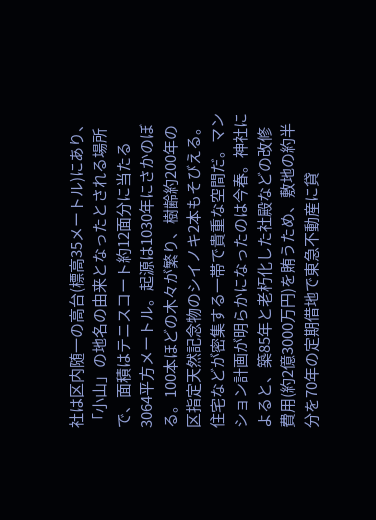社は区内随一の高台(標高35メートル)にあり、「小山」の地名の由来となったとされる場所で、面積はテニスコート約12面分に当たる3064平方メートル。起源は1030年にさかのぼる。100本ほどの木々が繁り、樹齢約200年の区指定天然記念物のシイノキ2本もそびえる。住宅などが密集する一帯で貴重な空間だ。マンション計画が明らかになったのは今春。神社によると、築85年と老朽化した社殿などの改修費用(約2億3000万円)を賄うため、敷地の約半分を70年の定期借地で東急不動産に貸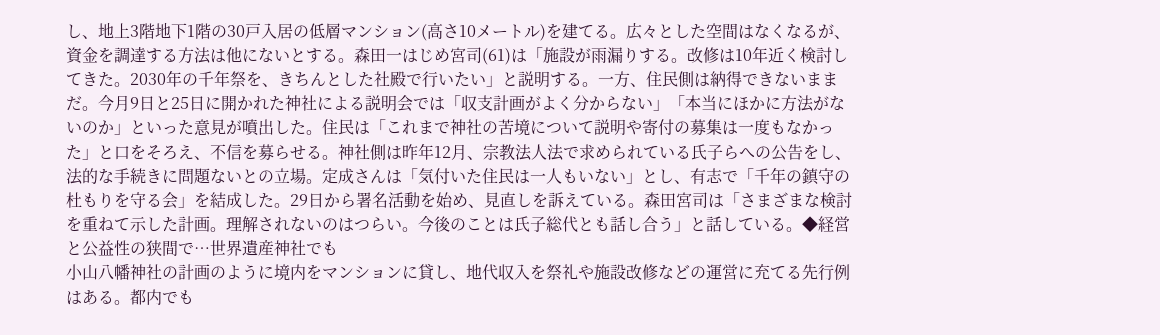し、地上3階地下1階の30戸入居の低層マンション(高さ10メートル)を建てる。広々とした空間はなくなるが、資金を調達する方法は他にないとする。森田一はじめ宮司(61)は「施設が雨漏りする。改修は10年近く検討してきた。2030年の千年祭を、きちんとした社殿で行いたい」と説明する。一方、住民側は納得できないままだ。今月9日と25日に開かれた神社による説明会では「収支計画がよく分からない」「本当にほかに方法がないのか」といった意見が噴出した。住民は「これまで神社の苦境について説明や寄付の募集は一度もなかった」と口をそろえ、不信を募らせる。神社側は昨年12月、宗教法人法で求められている氏子らへの公告をし、法的な手続きに問題ないとの立場。定成さんは「気付いた住民は一人もいない」とし、有志で「千年の鎮守の杜もりを守る会」を結成した。29日から署名活動を始め、見直しを訴えている。森田宮司は「さまざまな検討を重ねて示した計画。理解されないのはつらい。今後のことは氏子総代とも話し合う」と話している。◆経営と公益性の狭間で…世界遺産神社でも
小山八幡神社の計画のように境内をマンションに貸し、地代収入を祭礼や施設改修などの運営に充てる先行例はある。都内でも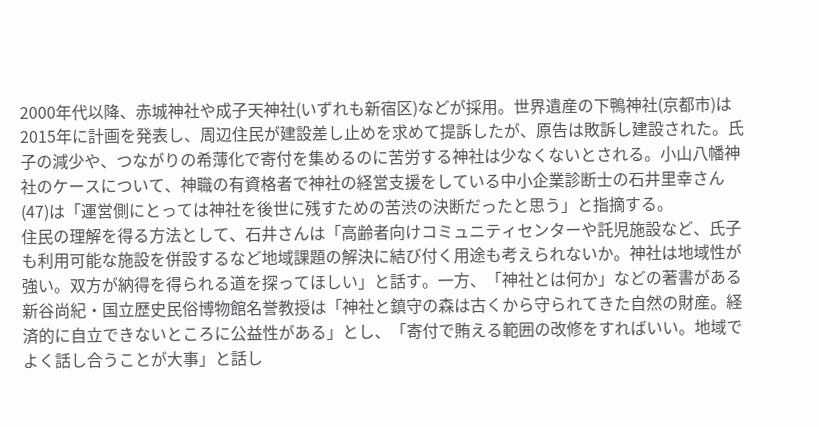2000年代以降、赤城神社や成子天神社(いずれも新宿区)などが採用。世界遺産の下鴨神社(京都市)は2015年に計画を発表し、周辺住民が建設差し止めを求めて提訴したが、原告は敗訴し建設された。氏子の減少や、つながりの希薄化で寄付を集めるのに苦労する神社は少なくないとされる。小山八幡神社のケースについて、神職の有資格者で神社の経営支援をしている中小企業診断士の石井里幸さん(47)は「運営側にとっては神社を後世に残すための苦渋の決断だったと思う」と指摘する。
住民の理解を得る方法として、石井さんは「高齢者向けコミュニティセンターや託児施設など、氏子も利用可能な施設を併設するなど地域課題の解決に結び付く用途も考えられないか。神社は地域性が強い。双方が納得を得られる道を探ってほしい」と話す。一方、「神社とは何か」などの著書がある新谷尚紀・国立歴史民俗博物館名誉教授は「神社と鎮守の森は古くから守られてきた自然の財産。経済的に自立できないところに公益性がある」とし、「寄付で賄える範囲の改修をすればいい。地域でよく話し合うことが大事」と話し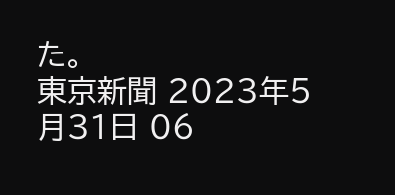た。
東京新聞 2023年5月31日 06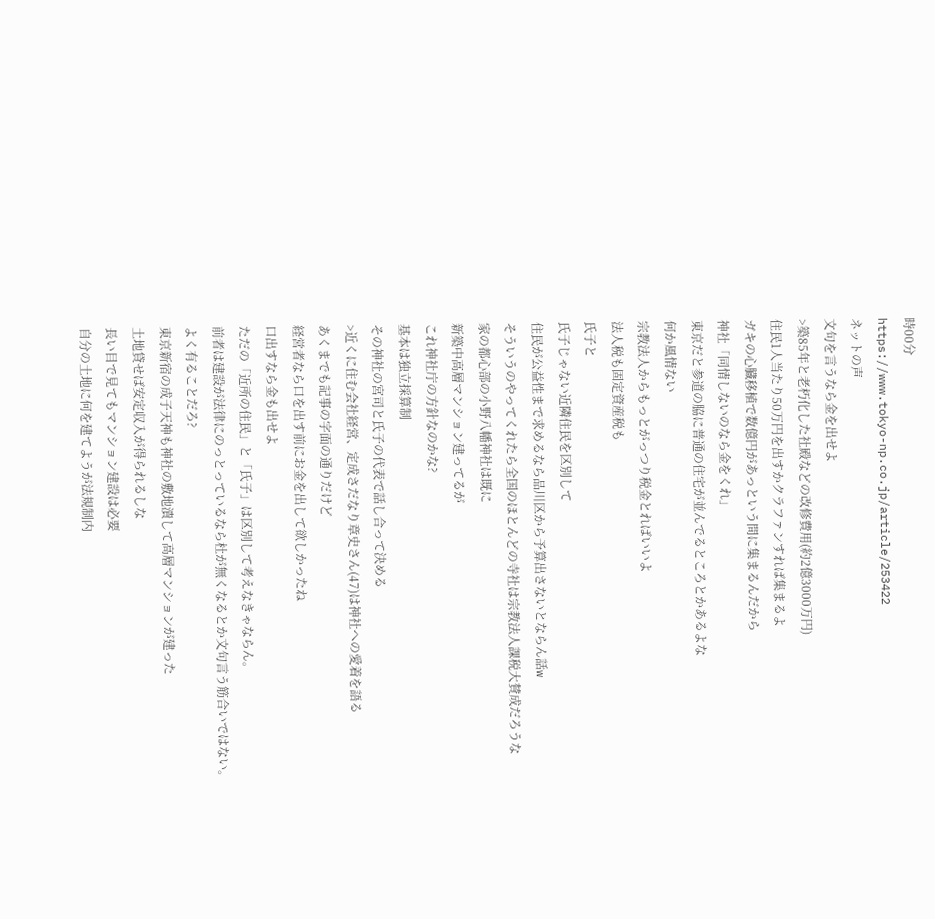時00分
https://www.tokyo-np.co.jp/article/253422
ネットの声
文句を言うなら金を出せよ
>築85年と老朽化した社殿などの改修費用(約2億3000万円)
住民1人当たり50万円を出すかクラファンすれば集まるよ
ガキの心臓移植で数億円があっという間に集まるんだから
神社「同情しないのなら金をくれ」
東京だと参道の脇に普通の住宅が並んでるところとかあるよな
何か風情ない
宗教法人からもっとがっつり税金とればいいよ
法人税も固定資産税も
氏子と
氏子じゃない近隣住民を区別して
住民が公益性まで求めるなら品川区から予算出さないとならん話w
そういうのやってくれたら全国のほとんどの寺社は宗教法人課税大賛成だろうな
家の都心部の小野八幡神社は既に
新築中高層マンション建ってるが
これ神社庁の方針なのかな?
基本は独立採算制
その神社の宮司と氏子の代表で話し合って決める
>近くに住む会社経営、定成さだなり章史さん(47)は神社への愛着を語る
あくまでも記事の字面の通りだけど
経営者なら口を出す前にお金を出して欲しかったね
口出すなら金も出せよ
ただの「近所の住民」と「氏子」は区別して考えなきゃならん。
前者は建設が法律にのっとっているなら杜が無くなるとか文句言う筋合いではない。
よく有ることだろ?
東京新宿の成子天神も神社の敷地潰して高層マンションが建った
土地貸せば安定収入が得られるしな
長い目で見てもマンション建設は必要
自分の土地に何を建てようが法規制内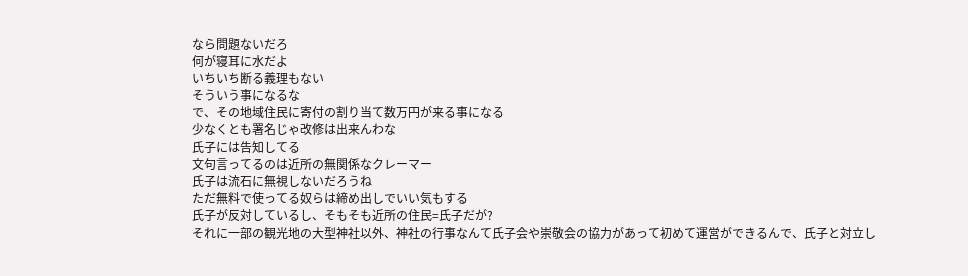なら問題ないだろ
何が寝耳に水だよ
いちいち断る義理もない
そういう事になるな
で、その地域住民に寄付の割り当て数万円が来る事になる
少なくとも署名じゃ改修は出来んわな
氏子には告知してる
文句言ってるのは近所の無関係なクレーマー
氏子は流石に無視しないだろうね
ただ無料で使ってる奴らは締め出しでいい気もする
氏子が反対しているし、そもそも近所の住民=氏子だが?
それに一部の観光地の大型神社以外、神社の行事なんて氏子会や崇敬会の協力があって初めて運営ができるんで、氏子と対立し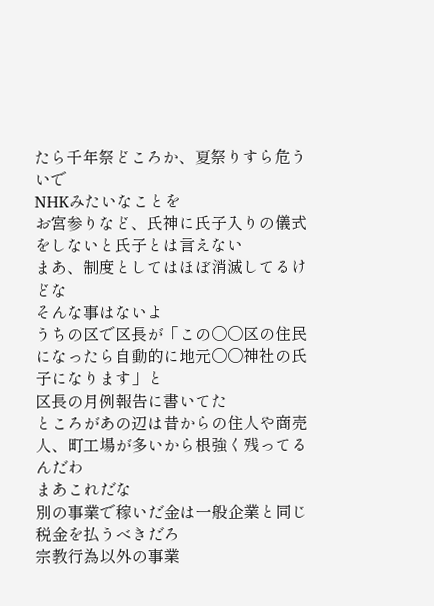たら千年祭どころか、夏祭りすら危ういで
NHKみたいなことを
お宮参りなど、氏神に氏子入りの儀式をしないと氏子とは言えない
まあ、制度としてはほぼ消滅してるけどな
そんな事はないよ
うちの区で区長が「この〇〇区の住民になったら自動的に地元〇〇神社の氏子になります」と
区長の月例報告に書いてた
ところがあの辺は昔からの住人や商売人、町工場が多いから根強く残ってるんだわ
まあこれだな
別の事業で稼いだ金は一般企業と同じ税金を払うべきだろ
宗教行為以外の事業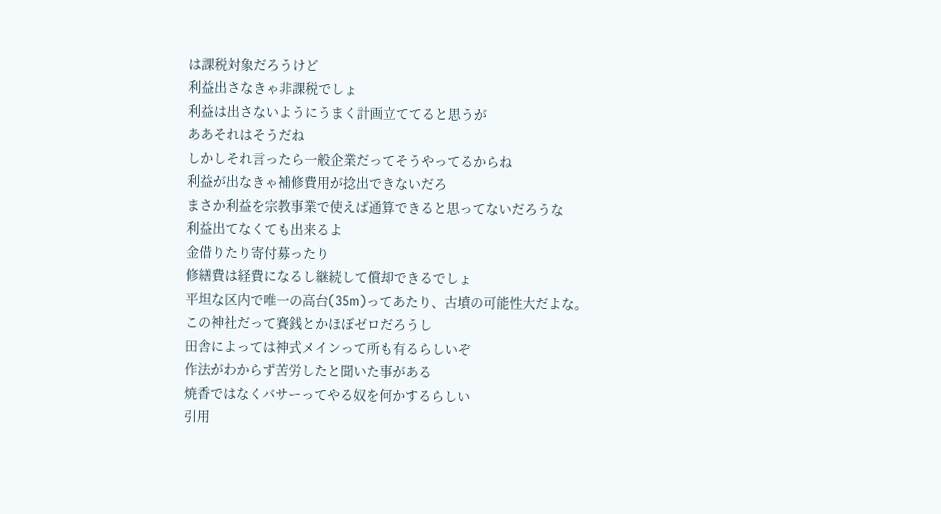は課税対象だろうけど
利益出さなきゃ非課税でしょ
利益は出さないようにうまく計画立ててると思うが
ああそれはそうだね
しかしそれ言ったら一般企業だってそうやってるからね
利益が出なきゃ補修費用が捻出できないだろ
まさか利益を宗教事業で使えば通算できると思ってないだろうな
利益出てなくても出来るよ
金借りたり寄付募ったり
修繕費は経費になるし継続して償却できるでしょ
平坦な区内で唯一の高台(35m)ってあたり、古墳の可能性大だよな。
この神社だって賽銭とかほぼゼロだろうし
田舎によっては神式メインって所も有るらしいぞ
作法がわからず苦労したと聞いた事がある
焼香ではなくバサーってやる奴を何かするらしい
引用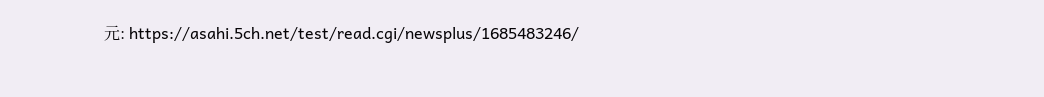元: https://asahi.5ch.net/test/read.cgi/newsplus/1685483246/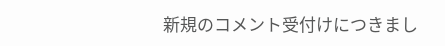新規のコメント受付けにつきまし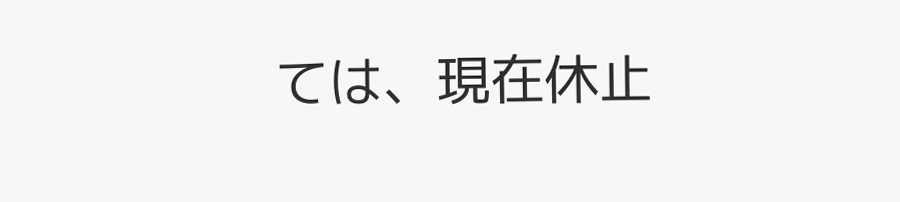ては、現在休止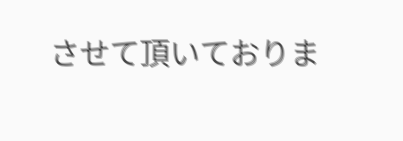させて頂いておりま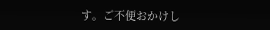す。ご不便おかけし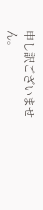申し訳ございません。